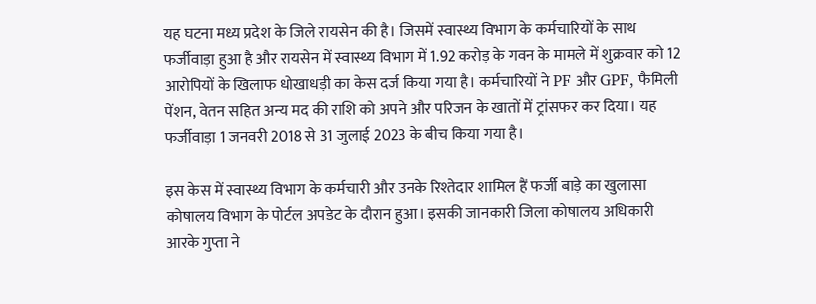यह घटना मध्य प्रदेश के जिले रायसेन की है। जिसमें स्वास्थ्य विभाग के कर्मचारियों के साथ फर्जीवाड़ा हुआ है और रायसेन में स्वास्थ्य विभाग में 1.92 करोड़ के गवन के मामले में शुक्रवार को 12 आरोपियों के खिलाफ धोखाधड़ी का केस दर्ज किया गया है। कर्मचारियों ने PF और GPF, फैमिली पेंशन, वेतन सहित अन्य मद की राशि को अपने और परिजन के खातों में ट्रांसफर कर दिया। यह फर्जीवाड़ा 1 जनवरी 2018 से 31 जुलाई 2023 के बीच किया गया है।

इस केस में स्वास्थ्य विभाग के कर्मचारी और उनके रिश्तेदार शामिल हैं फर्जी बाड़े का खुलासा कोषालय विभाग के पोर्टल अपडेट के दौरान हुआ। इसकी जानकारी जिला कोषालय अधिकारी आरके गुप्ता ने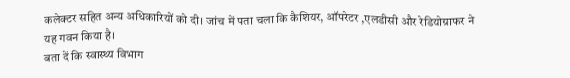कलेक्टर सहित अन्य अधिकारियों को दी। जांच में पता चला कि कैशियर, ऑपरेटर ,एलडीसी और रेडियोग्राफर ने यह गवन किया है।
बता दें कि स्वास्थ्य विभाग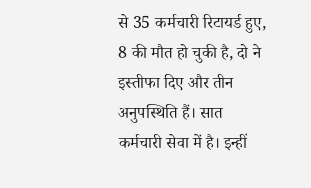से 35 कर्मचारी रिटायर्ड हुए, 8 की मौत हो चुकी है, दो ने इस्तीफा दिए और तीन अनुपस्थिति हैं। सात कर्मचारी सेवा में है। इन्हीं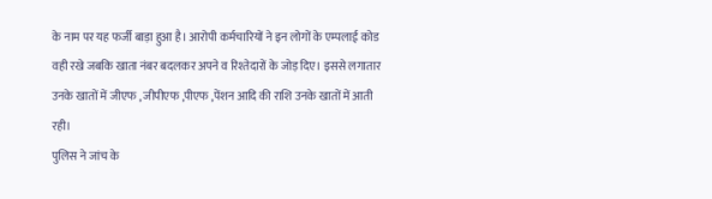के नाम पर यह फर्जी बाड़ा हुआ है। आरोपी कर्मचारियों ने इन लोगों के एम्पलाई कोड वही रखे जबकि खाता नंबर बदलकर अपने व रिश्तेदारों के जोड़ दिए। इससे लगातार उनके खातों में जीएफ , जीपीएफ ,पीएफ ,पेंशन आदि की राशि उनके खातों में आती रही।
पुलिस ने जांच के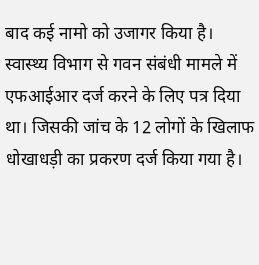बाद कई नामो को उजागर किया है। स्वास्थ्य विभाग से गवन संबंधी मामले में एफआईआर दर्ज करने के लिए पत्र दिया था। जिसकी जांच के 12 लोगों के खिलाफ धोखाधड़ी का प्रकरण दर्ज किया गया है।